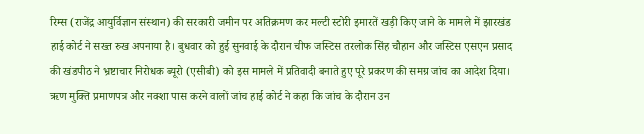रिम्स (राजेंद्र आयुर्विज्ञान संस्थान) की सरकारी जमीन पर अतिक्रमण कर मल्टी स्टोरी इमारतें खड़ी किए जाने के मामले में झारखंड हाई कोर्ट ने सख्त रुख अपनाया है। बुधवार को हुई सुनवाई के दौरान चीफ जस्टिस तरलोक सिंह चौहान और जस्टिस एसएन प्रसाद की खंडपीठ ने भ्रष्टाचार निरोधक ब्यूरो (एसीबी) को इस मामले में प्रतिवादी बनाते हुए पूरे प्रकरण की समग्र जांच का आदेश दिया। ऋण मुक्ति प्रमाणपत्र और नक्शा पास करने वालों जांच हाई कोर्ट ने कहा कि जांच के दौरान उन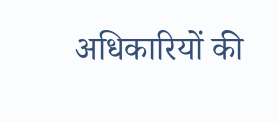अधिकारियों की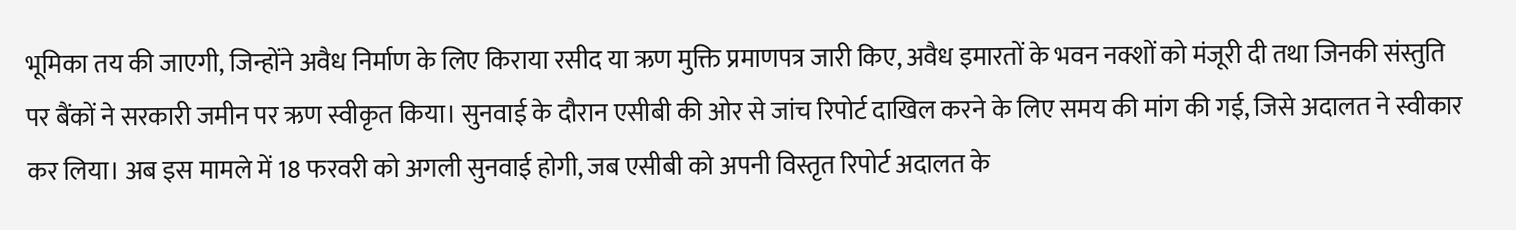भूमिका तय की जाएगी, जिन्होंने अवैध निर्माण के लिए किराया रसीद या ऋण मुक्ति प्रमाणपत्र जारी किए, अवैध इमारतों के भवन नक्शों को मंजूरी दी तथा जिनकी संस्तुति पर बैंकों ने सरकारी जमीन पर ऋण स्वीकृत किया। सुनवाई के दौरान एसीबी की ओर से जांच रिपोर्ट दाखिल करने के लिए समय की मांग की गई, जिसे अदालत ने स्वीकार कर लिया। अब इस मामले में 18 फरवरी को अगली सुनवाई होगी, जब एसीबी को अपनी विस्तृत रिपोर्ट अदालत के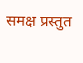समक्ष प्रस्तुत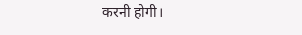करनी होगी।